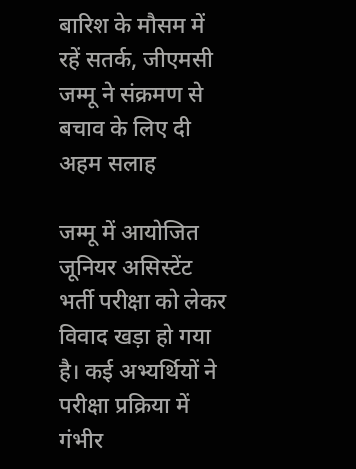बारिश के मौसम में रहें सतर्क, जीएमसी जम्मू ने संक्रमण से बचाव के लिए दी अहम सलाह

जम्मू में आयोजित जूनियर असिस्टेंट भर्ती परीक्षा को लेकर विवाद खड़ा हो गया है। कई अभ्यर्थियों ने परीक्षा प्रक्रिया में गंभीर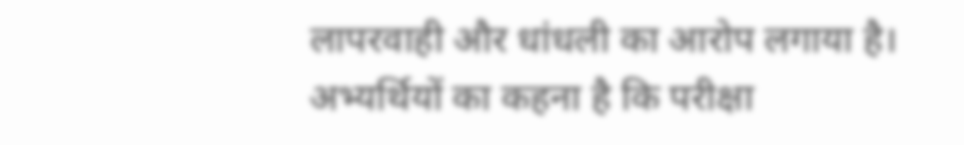लापरवाही और धांधली का आरोप लगाया है। अभ्यर्थियों का कहना है कि परीक्षा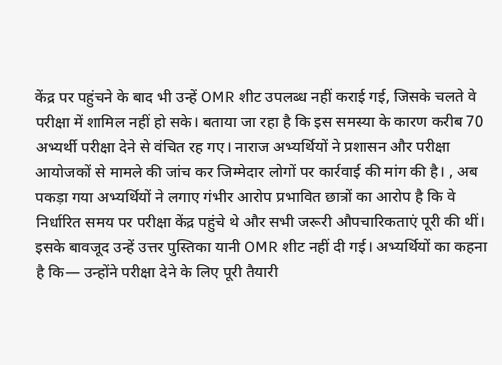केंद्र पर पहुंचने के बाद भी उन्हें OMR शीट उपलब्ध नहीं कराई गई, जिसके चलते वे परीक्षा में शामिल नहीं हो सके। बताया जा रहा है कि इस समस्या के कारण करीब 70 अभ्यर्थी परीक्षा देने से वंचित रह गए। नाराज अभ्यर्थियों ने प्रशासन और परीक्षा आयोजकों से मामले की जांच कर जिम्मेदार लोगों पर कार्रवाई की मांग की है। , अब पकड़ा गया अभ्यर्थियों ने लगाए गंभीर आरोप प्रभावित छात्रों का आरोप है कि वे निर्धारित समय पर परीक्षा केंद्र पहुंचे थे और सभी जरूरी औपचारिकताएं पूरी की थीं। इसके बावजूद उन्हें उत्तर पुस्तिका यानी OMR शीट नहीं दी गई। अभ्यर्थियों का कहना है कि— उन्होंने परीक्षा देने के लिए पूरी तैयारी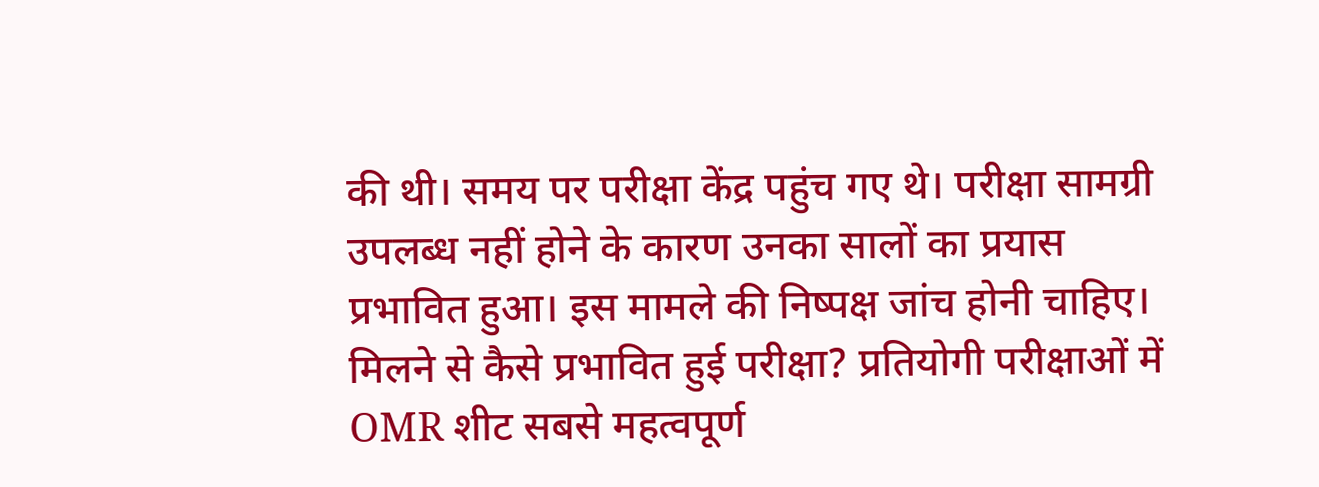की थी। समय पर परीक्षा केंद्र पहुंच गए थे। परीक्षा सामग्री उपलब्ध नहीं होने के कारण उनका सालों का प्रयास प्रभावित हुआ। इस मामले की निष्पक्ष जांच होनी चाहिए। मिलने से कैसे प्रभावित हुई परीक्षा? प्रतियोगी परीक्षाओं में OMR शीट सबसे महत्वपूर्ण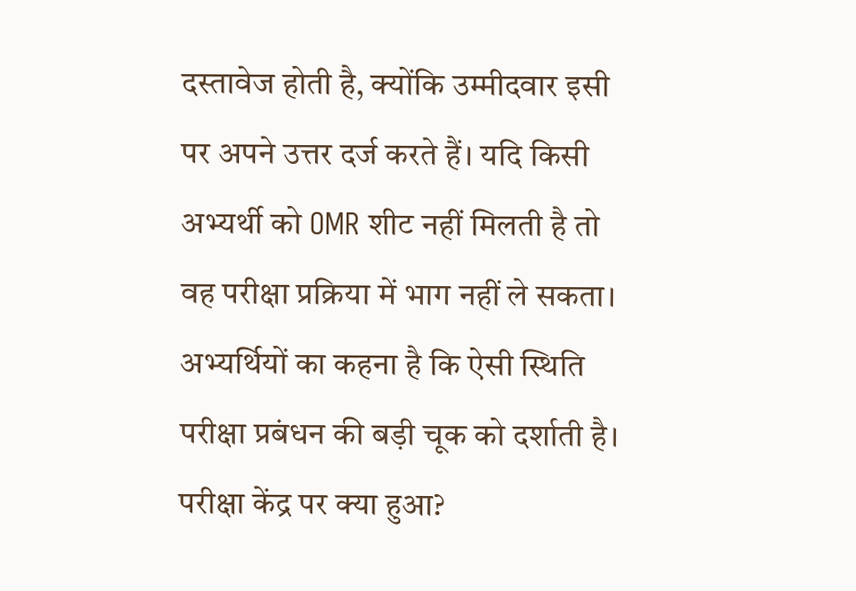दस्तावेज होती है, क्योंकि उम्मीदवार इसी पर अपने उत्तर दर्ज करते हैं। यदि किसी अभ्यर्थी को OMR शीट नहीं मिलती है तो वह परीक्षा प्रक्रिया में भाग नहीं ले सकता। अभ्यर्थियों का कहना है कि ऐसी स्थिति परीक्षा प्रबंधन की बड़ी चूक को दर्शाती है। परीक्षा केंद्र पर क्या हुआ?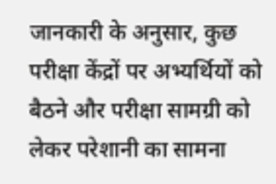जानकारी के अनुसार, कुछ परीक्षा केंद्रों पर अभ्यर्थियों को बैठने और परीक्षा सामग्री को लेकर परेशानी का सामना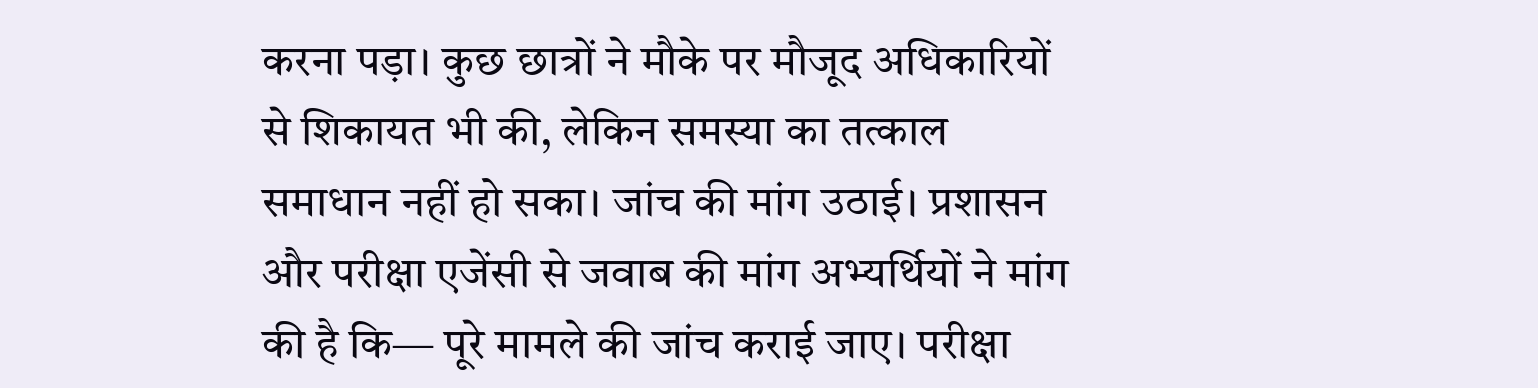करना पड़ा। कुछ छात्रों ने मौके पर मौजूद अधिकारियों से शिकायत भी की, लेकिन समस्या का तत्काल समाधान नहीं हो सका। जांच की मांग उठाई। प्रशासन और परीक्षा एजेंसी से जवाब की मांग अभ्यर्थियों ने मांग की है कि— पूरे मामले की जांच कराई जाए। परीक्षा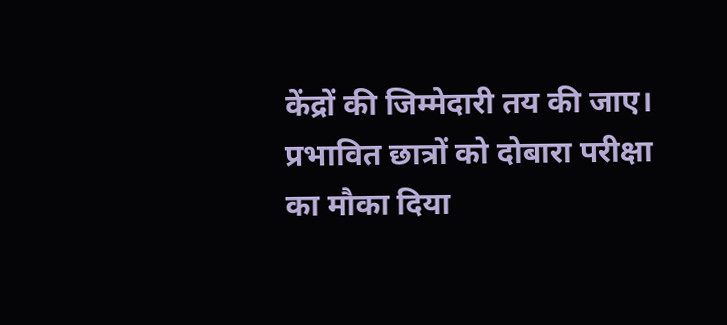केंद्रों की जिम्मेदारी तय की जाए। प्रभावित छात्रों को दोबारा परीक्षा का मौका दिया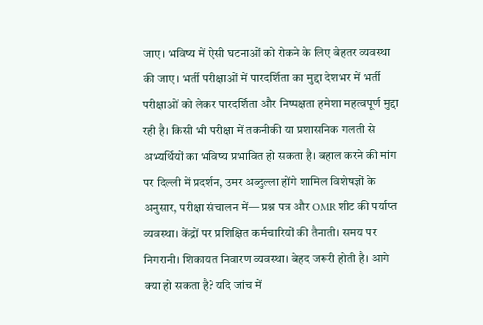जाए। भविष्य में ऐसी घटनाओं को रोकने के लिए बेहतर व्यवस्था की जाए। भर्ती परीक्षाओं में पारदर्शिता का मुद्दा देशभर में भर्ती परीक्षाओं को लेकर पारदर्शिता और निष्पक्षता हमेशा महत्वपूर्ण मुद्दा रही है। किसी भी परीक्षा में तकनीकी या प्रशासनिक गलती से अभ्यर्थियों का भविष्य प्रभावित हो सकता है। बहाल करने की मांग पर दिल्ली में प्रदर्शन, उमर अब्दुल्ला होंगे शामिल विशेषज्ञों के अनुसार, परीक्षा संचालन में— प्रश्न पत्र और OMR शीट की पर्याप्त व्यवस्था। केंद्रों पर प्रशिक्षित कर्मचारियों की तैनाती। समय पर निगरानी। शिकायत निवारण व्यवस्था। बेहद जरूरी होती है। आगे क्या हो सकता है? यदि जांच में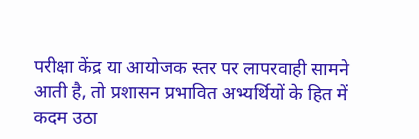परीक्षा केंद्र या आयोजक स्तर पर लापरवाही सामने आती है, तो प्रशासन प्रभावित अभ्यर्थियों के हित में कदम उठा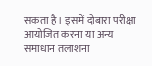सकता है। इसमें दोबारा परीक्षा आयोजित करना या अन्य समाधान तलाशना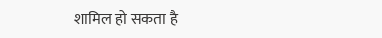शामिल हो सकता है